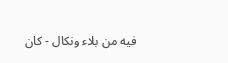فيه من بلاء ونكال - كان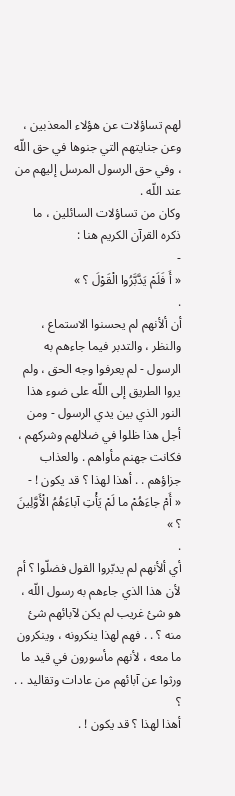لهم تساؤلات عن هؤلاء المعذبين ، وعن جنايتهم التي جنوها في حق اللّه ، وفي حق الرسول المرسل إليهم من عند اللّه .
وكان من تساؤلات السائلين ، ما ذكره القرآن الكريم هنا :
-
« أَ فَلَمْ يَدَّبَّرُوا الْقَوْلَ ؟ »
.
أن ألأنهم لم يحسنوا الاستماع ، والنظر ، والتدبر فيما جاءهم به الرسول - لم يعرفوا وجه الحق ، ولم يروا الطريق إلى اللّه على ضوء هذا النور الذي بين يدي الرسول - ومن أجل هذا ظلوا في ضلالهم وشركهم ، فكانت جهنم مأواهم . والعذاب جزاؤهم . . أهذا لهذا ؟ قد يكون ! -
« أَمْ جاءَهُمْ ما لَمْ يَأْتِ آباءَهُمُ الْأَوَّلِينَ ؟ »
.
أي ألأنهم لم يدبّروا القول فضلّوا ؟ أم لأن هذا الذي جاءهم به رسول اللّه ، هو شئ غريب لم يكن لآبائهم شئ منه ؟ . . فهم لهذا ينكرونه ، وينكرون ما معه ، لأنهم مأسورون في قيد ما ورثوا عن آبائهم من عادات وتقاليد . . ؟
أهذا لهذا ؟ قد يكون ! .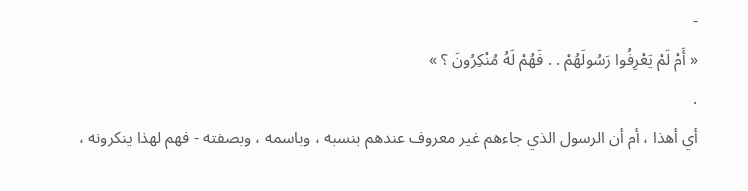-
« أَمْ لَمْ يَعْرِفُوا رَسُولَهُمْ . . فَهُمْ لَهُ مُنْكِرُونَ ؟ »
.
أي أهذا ، أم أن الرسول الذي جاءهم غير معروف عندهم بنسبه ، وباسمه ، وبصفته - فهم لهذا ينكرونه ،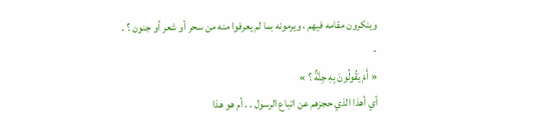وينكرون مقامه فيهم ، ويرمونه بما لم يعرفوا منه من سحر أو شعر أو جنون ؟ .
-
« أَمْ يَقُولُونَ بِهِ جِنَّةٌ ؟ »
أي أهذا الذي حجزهم عن اتباع الرسول . . أم هو هذا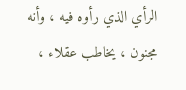الرأي الذي رأوه فيه ، وأنه مجنون ، يخاطب عقلاء ،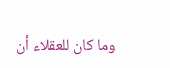وما كان للعقلاء أن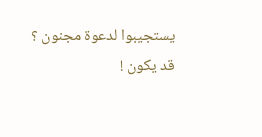يستجيبوا لدعوة مجنون ؟
قد يكون !